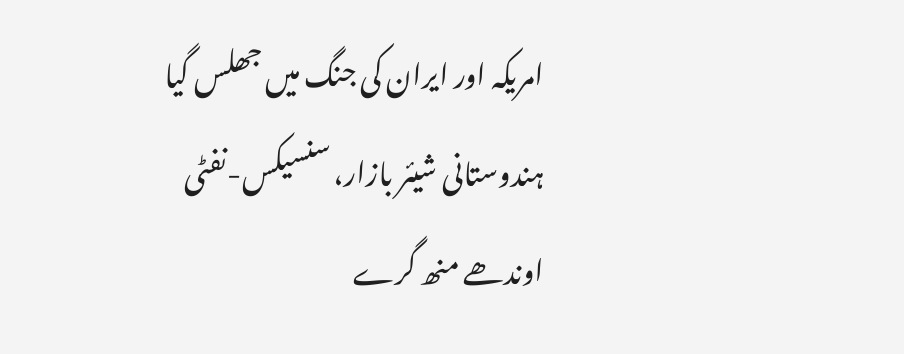امریکہ اور ایران کی جنگ میں جھلس گیا ہندوستانی شیئر بازار، سنسیکس-نفٹی اوندھے منھ گرے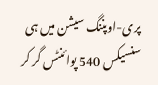پری-اوپننگ سیشن میں ہی سنسیکس 540 پوائنٹس گر کر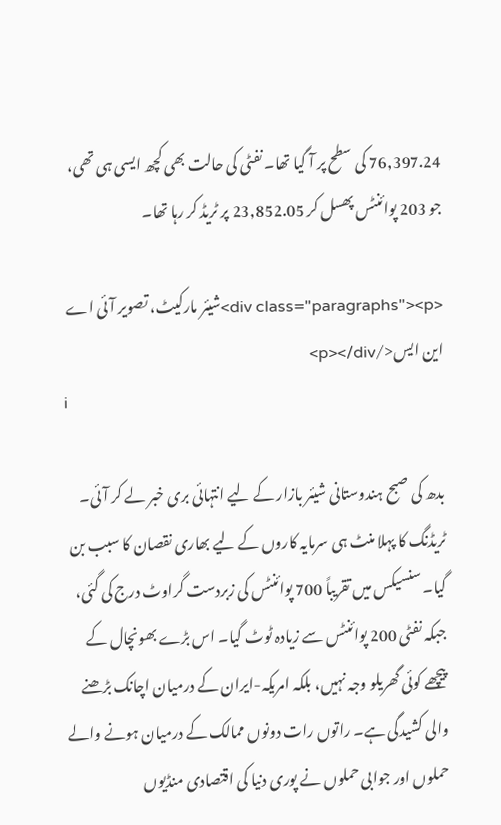76,397.24 کی سطح پر آ گیا تھا۔ نفٹی کی حالت بھی کچھ ایسی ہی تھی، جو 203 پوائنٹس پھسل کر 23,852.05 پر ٹریڈ کر رہا تھا۔

<div class="paragraphs"><p>شیئر مارکیٹ، تصویر آئی اے این ایس</p></div>
i

بدھ کی صبح ہندوستانی شیئر بازار کے لیے انتہائی بری خبر لے کر آئی۔ ٹریڈنگ کا پہلا منٹ ہی سرمایہ کاروں کے لیے بھاری نقصان کا سبب بن گیا۔ سنسیکس میں تقریباً 700 پوائنٹس کی زبردست گراوٹ درج کی گئی، جبکہ نفٹی 200 پوائنٹس سے زیادہ ٹوٹ گیا۔ اس بڑے بھونچال کے پیچھے کوئی گھریلو وجہ نہیں، بلکہ امریکہ-ایران کے درمیان اچانک بڑھنے والی کشیدگی ہے۔ راتوں رات دونوں ممالک کے درمیان ہونے والے حملوں اور جوابی حملوں نے پوری دنیا کی اقتصادی منڈیوں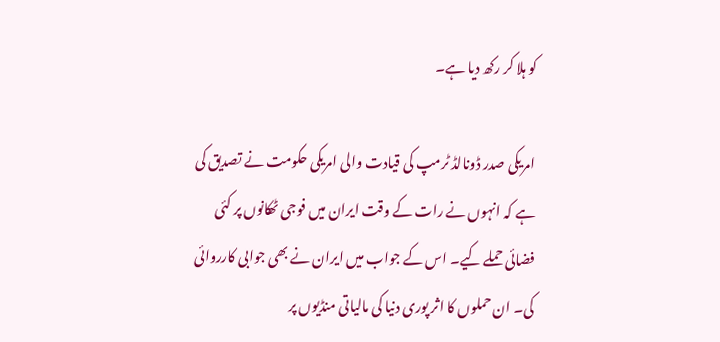کو ہلا کر رکھ دیا ہے۔

امریکی صدر ڈونالڈ ٹرمپ کی قیادت والی امریکی حکومت نے تصدیق کی ہے کہ انہوں نے رات کے وقت ایران میں فوجی ٹھکانوں پر کئی فضائی حملے کیے۔ اس کے جواب میں ایران نے بھی جوابی کارروائی کی۔ ان حملوں کا اثر پوری دنیا کی مالیاتی منڈیوں پر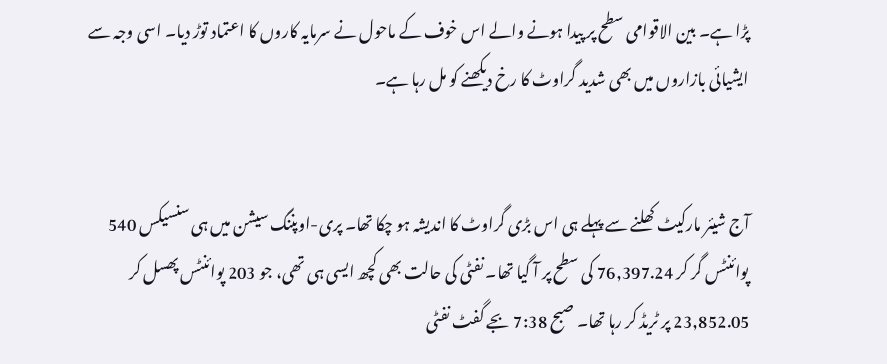پڑا ہے۔ بین الاقوامی سطح پر پیدا ہونے والے اس خوف کے ماحول نے سرمایہ کاروں کا اعتماد توڑ دیا۔ اسی وجہ سے ایشیائی بازاروں میں بھی شدید گراوٹ کا رخ دیکھنے کو مل رہا ہے۔


آج شیئر مارکیٹ کھلنے سے پہلے ہی اس بڑی گراوٹ کا اندیشہ ہو چکا تھا۔ پری-اوپننگ سیشن میں ہی سنسیکس 540 پوائنٹس گر کر 76,397.24 کی سطح پر آ گیا تھا۔ نفٹی کی حالت بھی کچھ ایسی ہی تھی، جو 203 پوائنٹس پھسل کر 23,852.05 پر ٹریڈ کر رہا تھا۔ صبح 7:38 بجے گفٹ نفٹی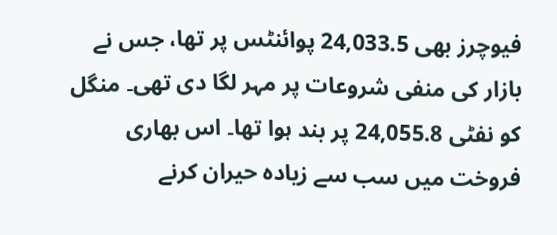فیوچرز بھی 24,033.5 پوائنٹس پر تھا، جس نے بازار کی منفی شروعات پر مہر لگا دی تھی۔ منگل کو نفٹی 24,055.8 پر بند ہوا تھا۔ اس بھاری فروخت میں سب سے زیادہ حیران کرنے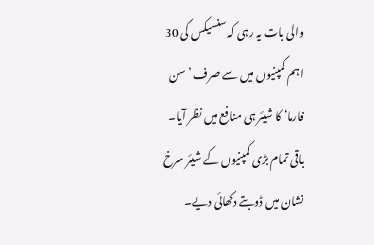والی بات یہ رہی کہ سنسیکس کی 30 اہم کمپنیوں میں سے صرف ’سن فارما‘ کا شیئر ہی منافع میں نظر آیا۔ باقی تمام بڑی کمپنیوں کے شیئر سرخ نشان میں ڈوبتے دکھائی دیے۔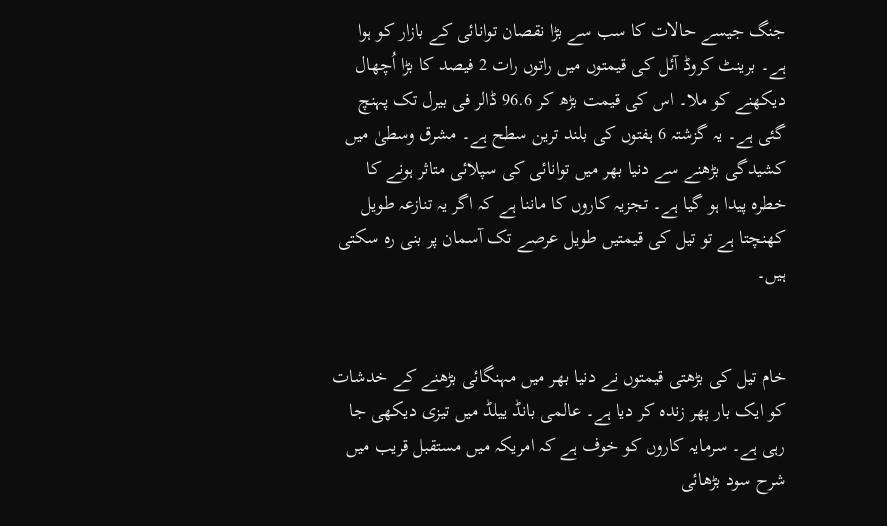جنگ جیسے حالات کا سب سے بڑا نقصان توانائی کے بازار کو ہوا ہے۔ برینٹ کروڈ آئل کی قیمتوں میں راتوں رات 2 فیصد کا بڑا اُچھال دیکھنے کو ملا۔ اس کی قیمت بڑھ کر 96.6 ڈالر فی بیرل تک پہنچ گئی ہے۔ یہ گزشتہ 6 ہفتوں کی بلند ترین سطح ہے۔ مشرق وسطیٰ میں کشیدگی بڑھنے سے دنیا بھر میں توانائی کی سپلائی متاثر ہونے کا خطرہ پیدا ہو گیا ہے۔ تجزیہ کاروں کا ماننا ہے کہ اگر یہ تنازعہ طویل کھنچتا ہے تو تیل کی قیمتیں طویل عرصے تک آسمان پر بنی رہ سکتی ہیں۔


خام تیل کی بڑھتی قیمتوں نے دنیا بھر میں مہنگائی بڑھنے کے خدشات کو ایک بار پھر زندہ کر دیا ہے۔ عالمی بانڈ ییلڈ میں تیزی دیکھی جا رہی ہے۔ سرمایہ کاروں کو خوف ہے کہ امریکہ میں مستقبل قریب میں شرح سود بڑھائی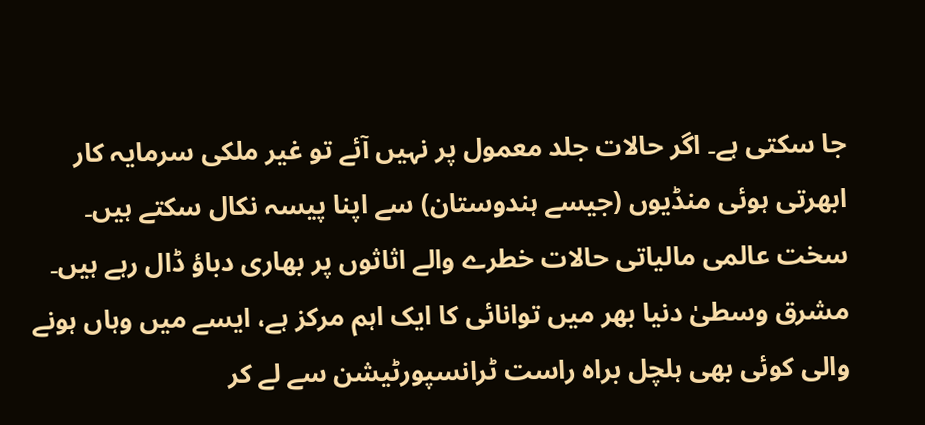جا سکتی ہے۔ اگر حالات جلد معمول پر نہیں آئے تو غیر ملکی سرمایہ کار ابھرتی ہوئی منڈیوں (جیسے ہندوستان) سے اپنا پیسہ نکال سکتے ہیں۔ سخت عالمی مالیاتی حالات خطرے والے اثاثوں پر بھاری دباؤ ڈال رہے ہیں۔ مشرق وسطیٰ دنیا بھر میں توانائی کا ایک اہم مرکز ہے، ایسے میں وہاں ہونے والی کوئی بھی ہلچل براہ راست ٹرانسپورٹیشن سے لے کر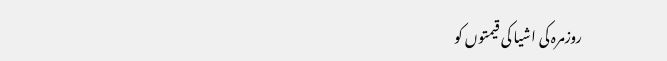روزمرہ کی اشیا کی قیمتوں کو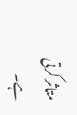متاثر کرتی ہے۔